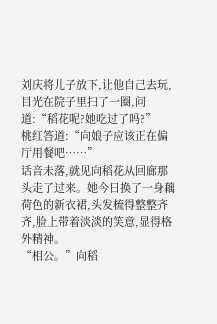刘庆将儿子放下,让他自己去玩,目光在院子里扫了一圈,问道:“稻花呢?她吃过了吗?”
桃红答道:“向娘子应该正在偏厅用餐吧……”
话音未落,就见向稻花从回廊那头走了过来。她今日换了一身藕荷色的新衣裙,头发梳得整整齐齐,脸上带着淡淡的笑意,显得格外精神。
“相公。”向稻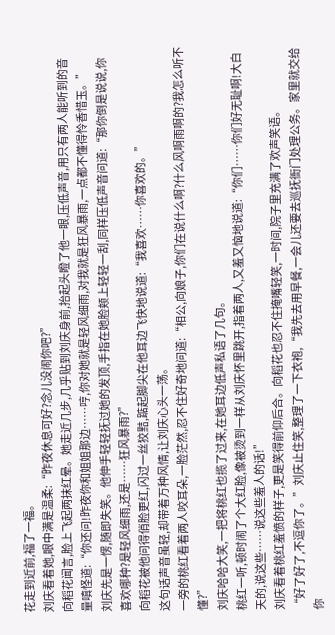花走到近前,福了一福。
刘庆看着她,眼中满是温柔:“昨夜休息可好?念儿没闹你吧?”
向稻花闻言,脸上飞起两抹红晕。她走近几步,几乎贴到刘庆身前,抬起头瞪了他一眼,压低声音,用只有两人能听到的音量嗔怪道:“你还问!昨夜你和姐姐那边……哼,你对她就是轻风细雨,对我就是狂风暴雨,一点都不懂得怜香惜玉。”
刘庆先是一愣,随即失笑。他伸手轻轻抚过她的发顶,手指在她脸颊上轻轻一刮,同样压低声音问道:“那你倒是说说,你喜欢哪种?是轻风细雨,还是……狂风暴雨?”
向稻花被他问得俏脸更红,闪过一丝狡黠,踮起脚尖在他耳边飞快地说道:“我喜欢……你喜欢的。”
这句话声音虽轻,却带着万种风情,让刘庆心头一荡。
一旁的桃红看着两人咬耳朵,一脸茫然,忍不住好奇地问道:“相公,向娘子,你们在说什么啊?什么风啊雨啊的?我怎么听不懂?”
刘庆哈哈大笑,一把将桃红也揽了过来,在她耳边低声私语了几句。
桃红一听,顿时闹了个大红脸,像被烫到一样从刘庆怀里跳开,指着两人,又羞又恼地说道:“你们……你们好无耻啊!大白天的,说这些……说这些羞人的话!”
刘庆看着桃红羞愤的样子,更是笑得前仰后合。向稻花也忍不住掩嘴轻笑,一时间,院子里充满了欢声笑语。
“好了好了,不逗你了。”刘庆止住笑,整理了一下衣袍,“我先去用早餐,一会儿还要去巡抚衙门处理公务。家里就交给你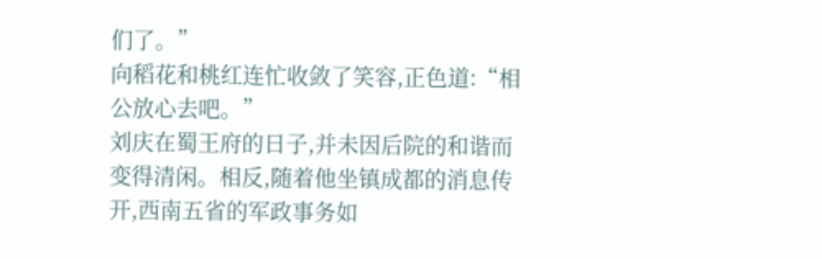们了。”
向稻花和桃红连忙收敛了笑容,正色道:“相公放心去吧。”
刘庆在蜀王府的日子,并未因后院的和谐而变得清闲。相反,随着他坐镇成都的消息传开,西南五省的军政事务如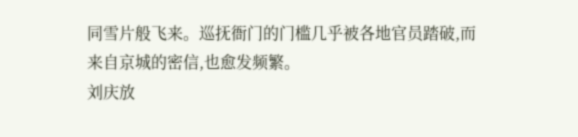同雪片般飞来。巡抚衙门的门槛几乎被各地官员踏破,而来自京城的密信,也愈发频繁。
刘庆放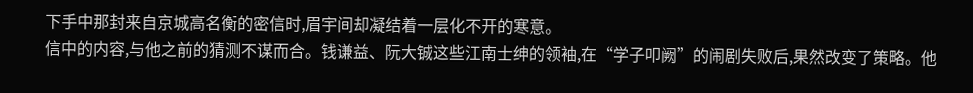下手中那封来自京城高名衡的密信时,眉宇间却凝结着一层化不开的寒意。
信中的内容,与他之前的猜测不谋而合。钱谦益、阮大铖这些江南士绅的领袖,在“学子叩阙”的闹剧失败后,果然改变了策略。他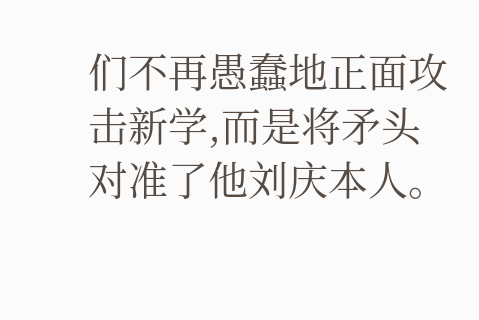们不再愚蠢地正面攻击新学,而是将矛头对准了他刘庆本人。